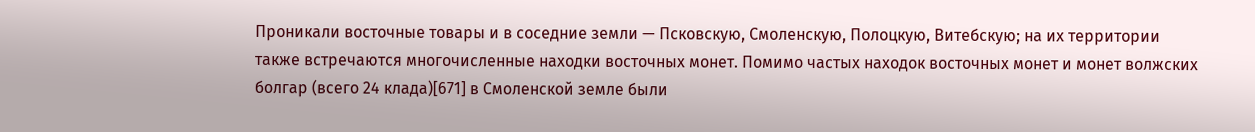Проникали восточные товары и в соседние земли — Псковскую, Смоленскую, Полоцкую, Витебскую; на их территории также встречаются многочисленные находки восточных монет. Помимо частых находок восточных монет и монет волжских болгар (всего 24 клада)[671] в Смоленской земле были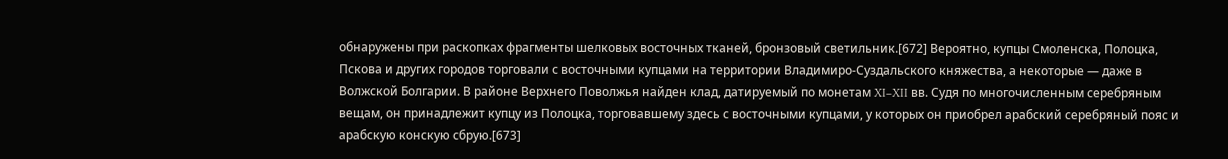обнаружены при раскопках фрагменты шелковых восточных тканей, бронзовый светильник.[672] Вероятно, купцы Смоленска, Полоцка, Пскова и других городов торговали с восточными купцами на территории Владимиро-Суздальского княжества, а некоторые — даже в Волжской Болгарии. В районе Верхнего Поволжья найден клад, датируемый по монетам XI–XII вв. Судя по многочисленным серебряным вещам, он принадлежит купцу из Полоцка, торговавшему здесь с восточными купцами, у которых он приобрел арабский серебряный пояс и арабскую конскую сбрую.[673]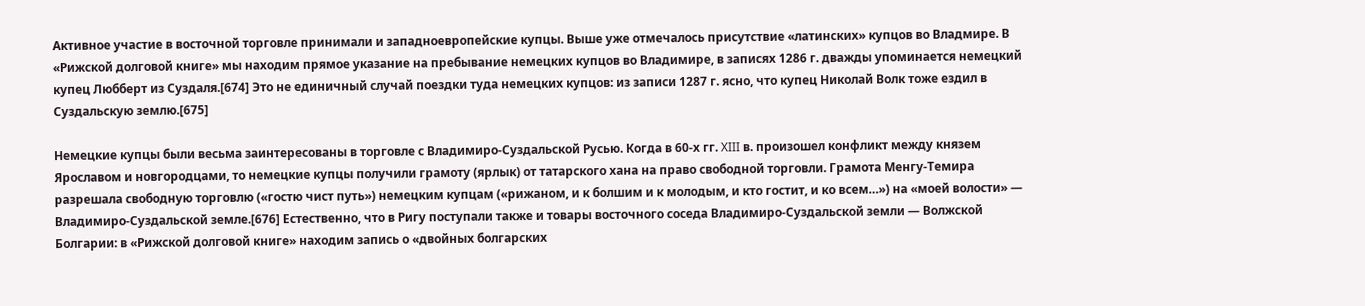Активное участие в восточной торговле принимали и западноевропейские купцы. Выше уже отмечалось присутствие «латинских» купцов во Владмире. В «Рижской долговой книге» мы находим прямое указание на пребывание немецких купцов во Владимире, в записях 1286 г. дважды упоминается немецкий купец Любберт из Суздаля.[674] Это не единичный случай поездки туда немецких купцов: из записи 1287 г. ясно, что купец Николай Волк тоже ездил в Суздальскую землю.[675]

Немецкие купцы были весьма заинтересованы в торговле с Владимиро-Суздальской Русью. Когда в 60-х гг. XIII в. произошел конфликт между князем Ярославом и новгородцами, то немецкие купцы получили грамоту (ярлык) от татарского хана на право свободной торговли. Грамота Менгу-Темира разрешала свободную торговлю («гостю чист путь») немецким купцам («рижаном, и к болшим и к молодым, и кто гостит, и ко всем…») на «моей волости» — Владимиро-Суздальской земле.[676] Естественно, что в Ригу поступали также и товары восточного соседа Владимиро-Суздальской земли — Волжской Болгарии: в «Рижской долговой книге» находим запись о «двойных болгарских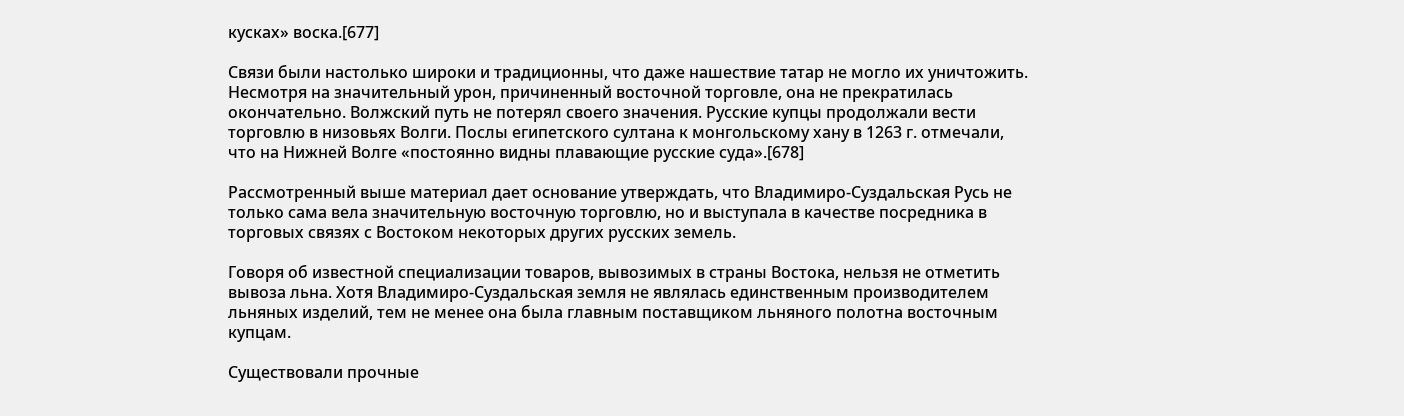кусках» воска.[677]

Связи были настолько широки и традиционны, что даже нашествие татар не могло их уничтожить. Несмотря на значительный урон, причиненный восточной торговле, она не прекратилась окончательно. Волжский путь не потерял своего значения. Русские купцы продолжали вести торговлю в низовьях Волги. Послы египетского султана к монгольскому хану в 1263 г. отмечали, что на Нижней Волге «постоянно видны плавающие русские суда».[678]

Рассмотренный выше материал дает основание утверждать, что Владимиро-Суздальская Русь не только сама вела значительную восточную торговлю, но и выступала в качестве посредника в торговых связях с Востоком некоторых других русских земель.

Говоря об известной специализации товаров, вывозимых в страны Востока, нельзя не отметить вывоза льна. Хотя Владимиро-Суздальская земля не являлась единственным производителем льняных изделий, тем не менее она была главным поставщиком льняного полотна восточным купцам.

Существовали прочные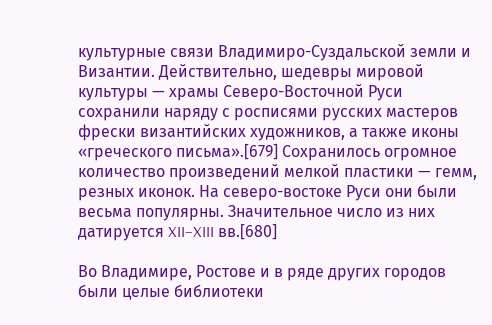культурные связи Владимиро-Суздальской земли и Византии. Действительно, шедевры мировой культуры — храмы Северо-Восточной Руси сохранили наряду с росписями русских мастеров фрески византийских художников, а также иконы «греческого письма».[679] Сохранилось огромное количество произведений мелкой пластики — гемм, резных иконок. На северо-востоке Руси они были весьма популярны. Значительное число из них датируется XII–XIII вв.[680]

Во Владимире, Ростове и в ряде других городов были целые библиотеки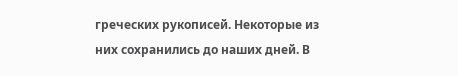греческих рукописей. Некоторые из них сохранились до наших дней. В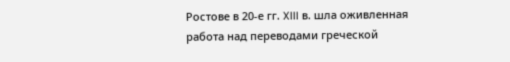Ростове в 20-е гг. XIII в. шла оживленная работа над переводами греческой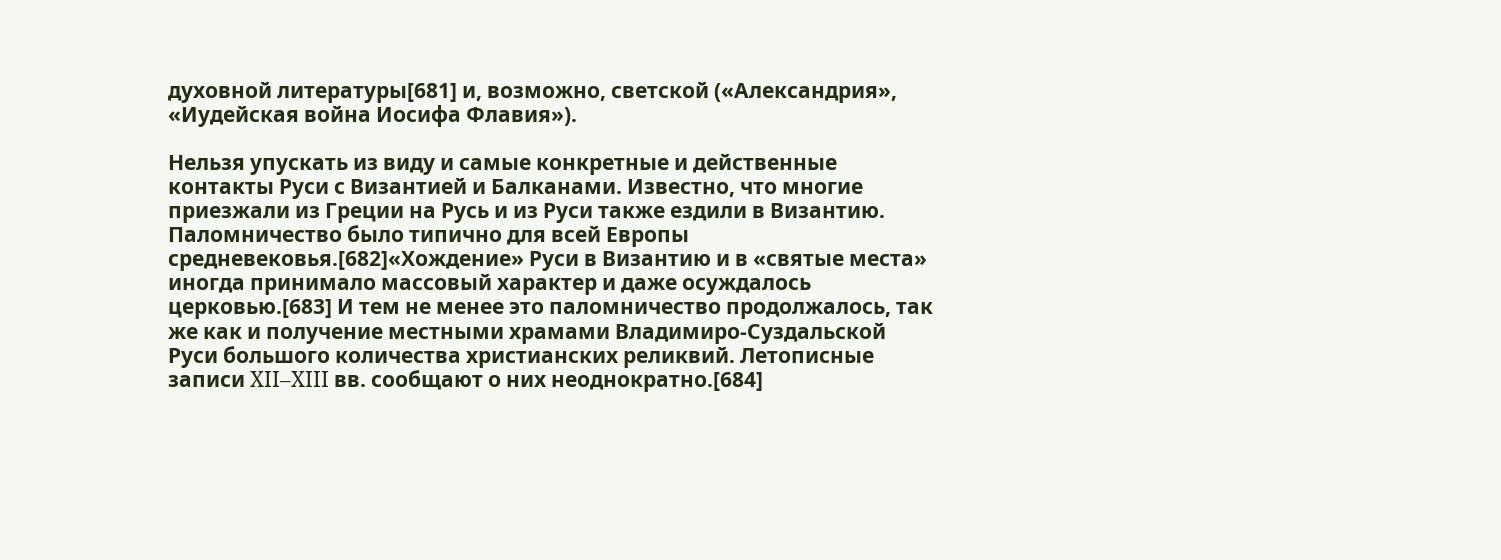духовной литературы[681] и, возможно, светской («Александрия», «Иудейская война Иосифа Флавия»).

Нельзя упускать из виду и самые конкретные и действенные контакты Руси с Византией и Балканами. Известно, что многие приезжали из Греции на Русь и из Руси также ездили в Византию. Паломничество было типично для всей Европы средневековья.[682]«Хождение» Руси в Византию и в «святые места» иногда принимало массовый характер и даже осуждалось церковью.[683] И тем не менее это паломничество продолжалось, так же как и получение местными храмами Владимиро-Суздальской Руси большого количества христианских реликвий. Летописные записи XII–XIII вв. сообщают о них неоднократно.[684]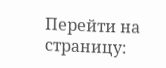Перейти на страницу: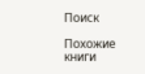Поиск

Похожие книги